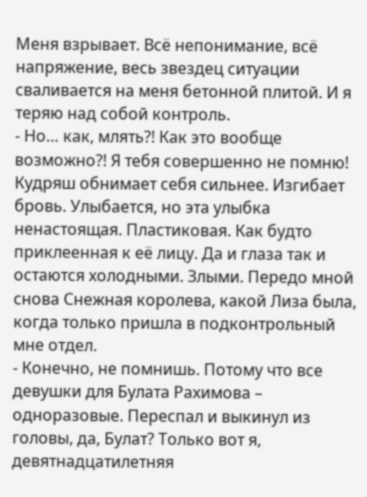Меня взрывает. Всё непонимание, всё напряжение, весь звездец ситуации сваливается на меня бетонной плитой. И я теряю над собой контроль.
- Но… как, млять?! Как это вообще возможно?! Я тебя совершенно не помню!
Кудряш обнимает себя сильнее. Изгибает бровь. Улыбается, но эта улыбка ненастоящая. Пластиковая. Как будто приклеенная к её лицу. Да и глаза так и остаются холодными. Злыми. Передо мной снова Снежная королева, какой Лиза была, когда только пришла в подконтрольный мне отдел.
- Конечно, не помнишь. Потому что все девушки для Булата Рахимова – одноразовые. Переспал и выкинул из головы, да, Булат? Только вот я, девятнадцатилетняя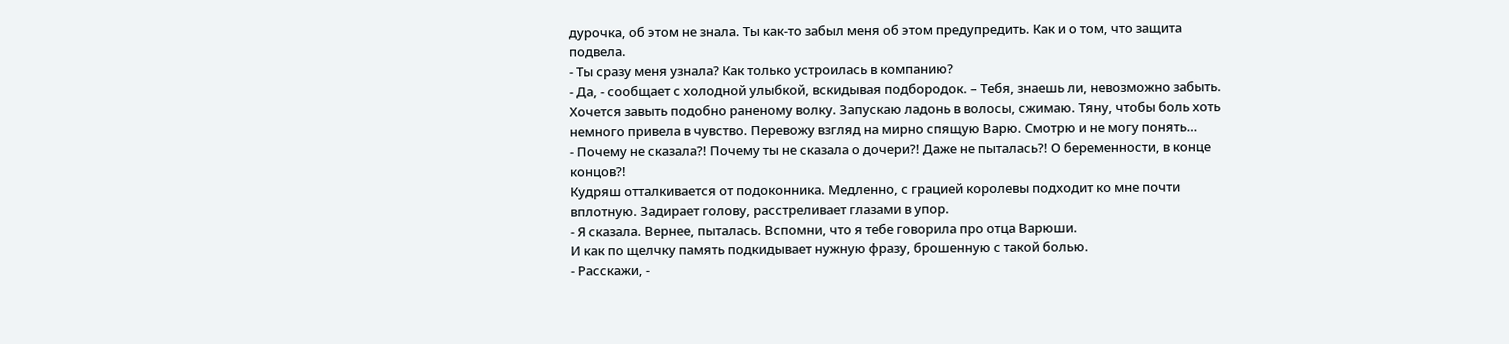дурочка, об этом не знала. Ты как-то забыл меня об этом предупредить. Как и о том, что защита подвела.
- Ты сразу меня узнала? Как только устроилась в компанию?
- Да, - сообщает с холодной улыбкой, вскидывая подбородок. – Тебя, знаешь ли, невозможно забыть.
Хочется завыть подобно раненому волку. Запускаю ладонь в волосы, сжимаю. Тяну, чтобы боль хоть немного привела в чувство. Перевожу взгляд на мирно спящую Варю. Смотрю и не могу понять…
- Почему не сказала?! Почему ты не сказала о дочери?! Даже не пыталась?! О беременности, в конце концов?!
Кудряш отталкивается от подоконника. Медленно, с грацией королевы подходит ко мне почти вплотную. Задирает голову, расстреливает глазами в упор.
- Я сказала. Вернее, пыталась. Вспомни, что я тебе говорила про отца Варюши.
И как по щелчку память подкидывает нужную фразу, брошенную с такой болью.
- Расскажи, -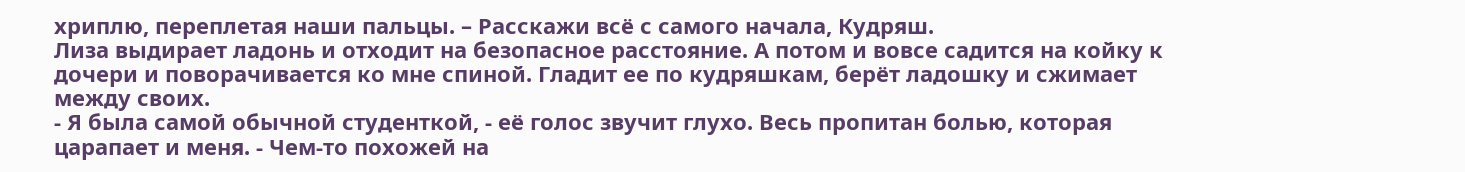хриплю, переплетая наши пальцы. – Расскажи всё с самого начала, Кудряш.
Лиза выдирает ладонь и отходит на безопасное расстояние. А потом и вовсе садится на койку к дочери и поворачивается ко мне спиной. Гладит ее по кудряшкам, берёт ладошку и сжимает между своих.
- Я была самой обычной студенткой, - её голос звучит глухо. Весь пропитан болью, которая царапает и меня. - Чем-то похожей на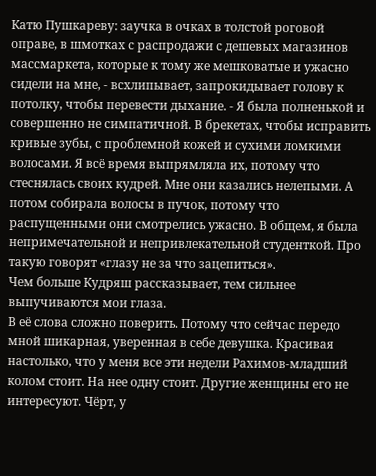Катю Пушкареву: заучка в очках в толстой роговой оправе, в шмотках с распродажи с дешевых магазинов массмаркета, которые к тому же мешковатые и ужасно сидели на мне, - всхлипывает, запрокидывает голову к потолку, чтобы перевести дыхание. - Я была полненькой и совершенно не симпатичной. В брекетах, чтобы исправить кривые зубы, с проблемной кожей и сухими ломкими волосами. Я всё время выпрямляла их, потому что стеснялась своих кудрей. Мне они казались нелепыми. А потом собирала волосы в пучок, потому что распущенными они смотрелись ужасно. В общем, я была непримечательной и непривлекательной студенткой. Про такую говорят «глазу не за что зацепиться».
Чем больше Кудряш рассказывает, тем сильнее выпучиваются мои глаза.
В её слова сложно поверить. Потому что сейчас передо мной шикарная, уверенная в себе девушка. Красивая настолько, что у меня все эти недели Рахимов-младший колом стоит. На нее одну стоит. Другие женщины его не интересуют. Чёрт, у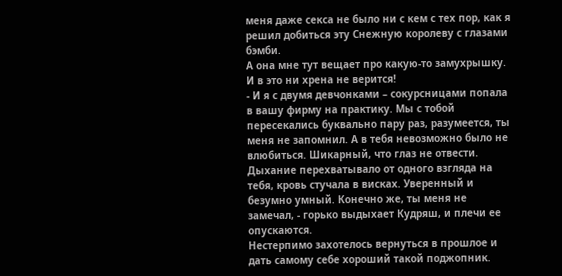меня даже секса не было ни с кем с тех пор, как я решил добиться эту Снежную королеву с глазами бэмби.
А она мне тут вещает про какую-то замухрышку. И в это ни хрена не верится!
- И я с двумя девчонками – сокурсницами попала в вашу фирму на практику. Мы с тобой пересекались буквально пару раз, разумеется, ты меня не запомнил. А в тебя невозможно было не влюбиться. Шикарный, что глаз не отвести. Дыхание перехватывало от одного взгляда на тебя, кровь стучала в висках. Уверенный и безумно умный. Конечно же, ты меня не замечал, - горько выдыхает Кудряш, и плечи ее опускаются.
Нестерпимо захотелось вернуться в прошлое и дать самому себе хороший такой поджопник.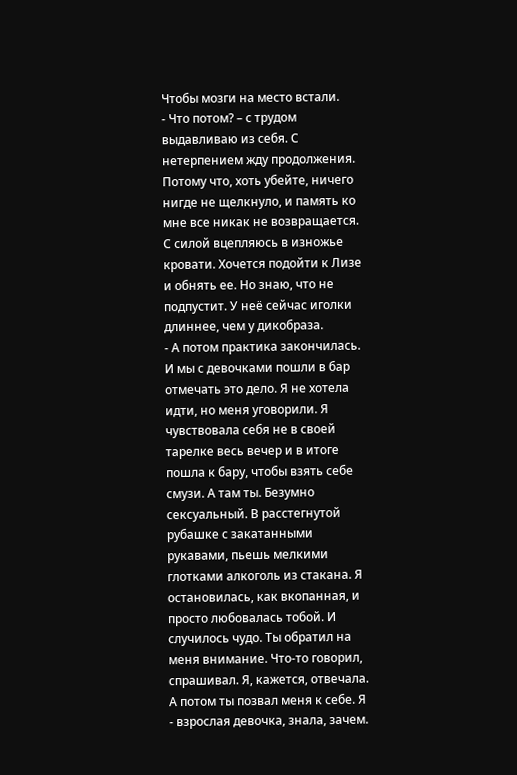Чтобы мозги на место встали.
- Что потом? – с трудом выдавливаю из себя. С нетерпением жду продолжения. Потому что, хоть убейте, ничего нигде не щелкнуло, и память ко мне все никак не возвращается. С силой вцепляюсь в изножье кровати. Хочется подойти к Лизе и обнять ее. Но знаю, что не подпустит. У неё сейчас иголки длиннее, чем у дикобраза.
- А потом практика закончилась. И мы с девочками пошли в бар отмечать это дело. Я не хотела идти, но меня уговорили. Я чувствовала себя не в своей тарелке весь вечер и в итоге пошла к бару, чтобы взять себе смузи. А там ты. Безумно сексуальный. В расстегнутой рубашке с закатанными рукавами, пьешь мелкими глотками алкоголь из стакана. Я остановилась, как вкопанная, и просто любовалась тобой. И случилось чудо. Ты обратил на меня внимание. Что-то говорил, спрашивал. Я, кажется, отвечала. А потом ты позвал меня к себе. Я - взрослая девочка, знала, зачем.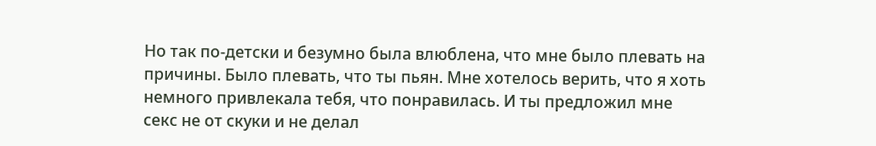Но так по-детски и безумно была влюблена, что мне было плевать на причины. Было плевать, что ты пьян. Мне хотелось верить, что я хоть немного привлекала тебя, что понравилась. И ты предложил мне секс не от скуки и не делал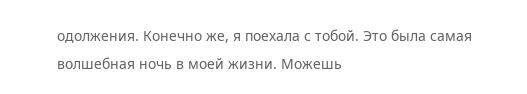одолжения. Конечно же, я поехала с тобой. Это была самая волшебная ночь в моей жизни. Можешь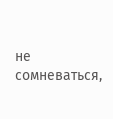не сомневаться,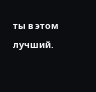ты в этом лучший.